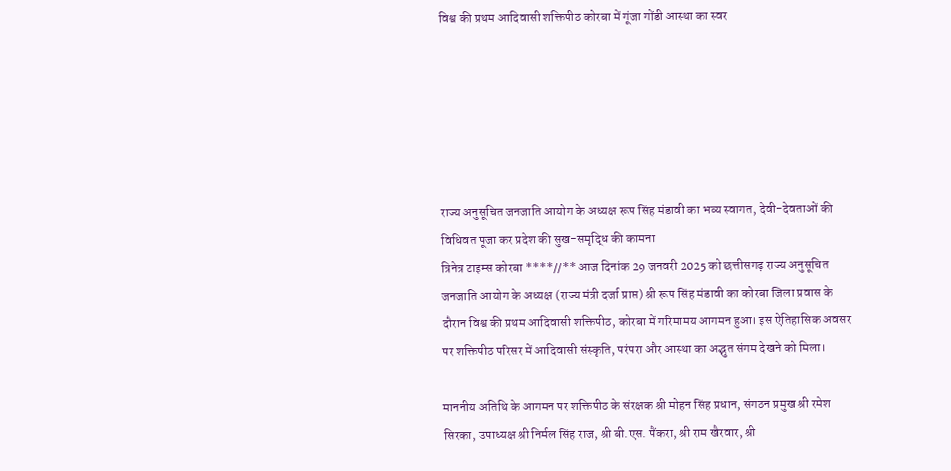विश्व की प्रथम आदिवासी शक्तिपीठ कोरबा में गूंजा गोंडी आस्था का स्वर






राज्य अनुसूचित जनजाति आयोग के अध्यक्ष रूप सिंह मंडावी का भव्य स्वागत, देवी-देवताओं की विधिवत पूजा कर प्रदेश की सुख-समृद्धि की कामना
त्रिनेत्र टाइम्स कोरबा ****//** आज दिनांक 29 जनवरी 2025 को छत्तीसगढ़ राज्य अनुसूचित जनजाति आयोग के अध्यक्ष (राज्य मंत्री दर्जा प्राप्त) श्री रूप सिंह मंडावी का कोरबा जिला प्रवास के दौरान विश्व की प्रथम आदिवासी शक्तिपीठ, कोरबा में गरिमामय आगमन हुआ। इस ऐतिहासिक अवसर पर शक्तिपीठ परिसर में आदिवासी संस्कृति, परंपरा और आस्था का अद्भुत संगम देखने को मिला।

माननीय अतिथि के आगमन पर शक्तिपीठ के संरक्षक श्री मोहन सिंह प्रधान, संगठन प्रमुख श्री रमेश सिरका, उपाध्यक्ष श्री निर्मल सिंह राज, श्री बी.एस. पैंकरा, श्री राम खैरवार, श्री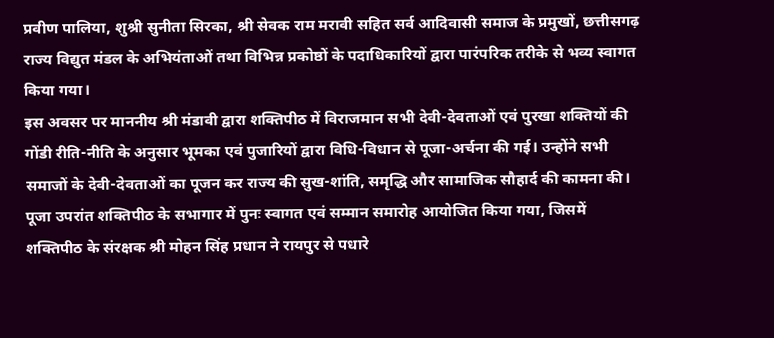प्रवीण पालिया, शुश्री सुनीता सिरका, श्री सेवक राम मरावी सहित सर्व आदिवासी समाज के प्रमुखों, छत्तीसगढ़ राज्य विद्युत मंडल के अभियंताओं तथा विभिन्न प्रकोष्ठों के पदाधिकारियों द्वारा पारंपरिक तरीके से भव्य स्वागत किया गया।
इस अवसर पर माननीय श्री मंडावी द्वारा शक्तिपीठ में विराजमान सभी देवी-देवताओं एवं पुरखा शक्तियों की गोंडी रीति-नीति के अनुसार भूमका एवं पुजारियों द्वारा विधि-विधान से पूजा-अर्चना की गई। उन्होंने सभी समाजों के देवी-देवताओं का पूजन कर राज्य की सुख-शांति, समृद्धि और सामाजिक सौहार्द की कामना की।
पूजा उपरांत शक्तिपीठ के सभागार में पुनः स्वागत एवं सम्मान समारोह आयोजित किया गया, जिसमें शक्तिपीठ के संरक्षक श्री मोहन सिंह प्रधान ने रायपुर से पधारे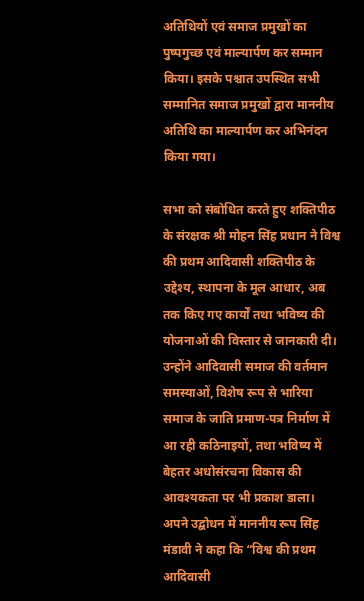अतिथियों एवं समाज प्रमुखों का पुष्पगुच्छ एवं माल्यार्पण कर सम्मान किया। इसके पश्चात उपस्थित सभी सम्मानित समाज प्रमुखों द्वारा माननीय अतिथि का माल्यार्पण कर अभिनंदन किया गया।

सभा को संबोधित करते हुए शक्तिपीठ के संरक्षक श्री मोहन सिंह प्रधान ने विश्व की प्रथम आदिवासी शक्तिपीठ के उद्देश्य, स्थापना के मूल आधार, अब तक किए गए कार्यों तथा भविष्य की योजनाओं की विस्तार से जानकारी दी। उन्होंने आदिवासी समाज की वर्तमान समस्याओं, विशेष रूप से भारिया समाज के जाति प्रमाण-पत्र निर्माण में आ रही कठिनाइयों, तथा भविष्य में बेहतर अधोसंरचना विकास की आवश्यकता पर भी प्रकाश डाला।
अपने उद्बोधन में माननीय रूप सिंह मंडावी ने कहा कि “विश्व की प्रथम आदिवासी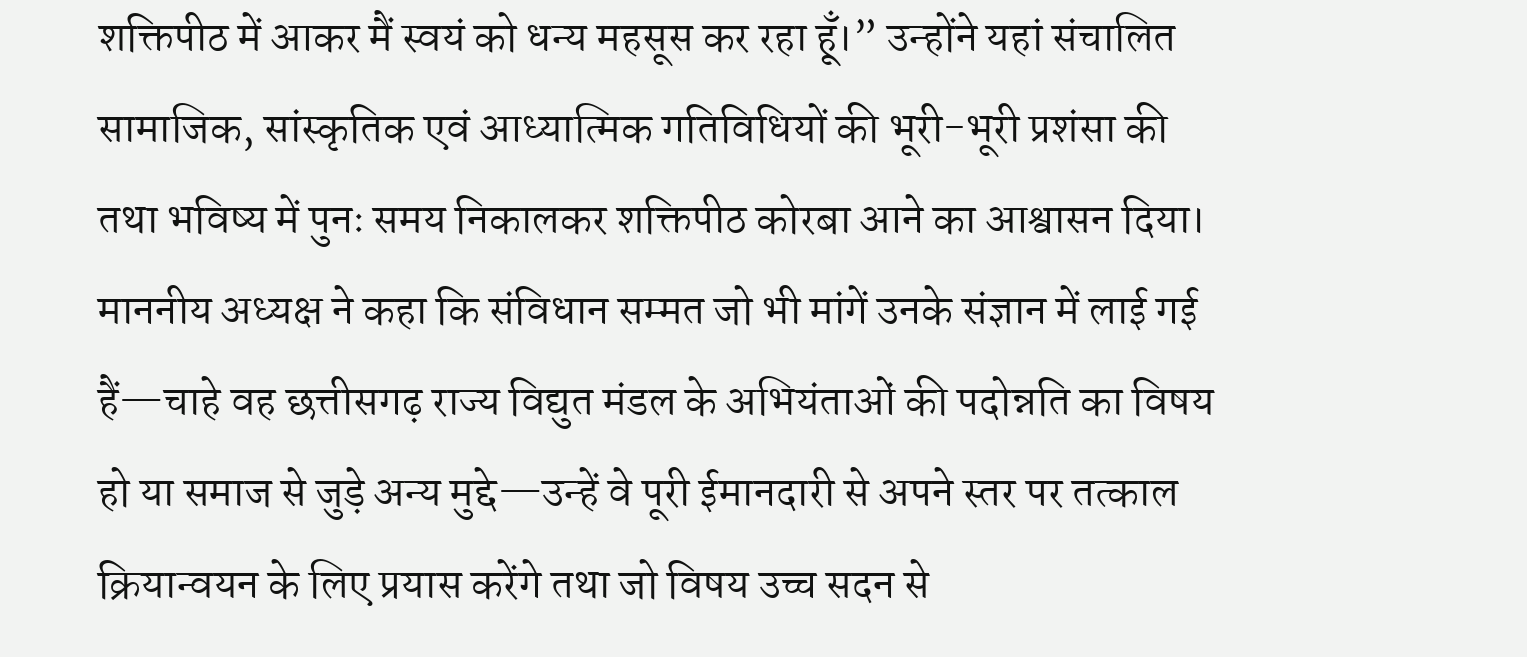शक्तिपीठ में आकर मैं स्वयं को धन्य महसूस कर रहा हूँ।” उन्होंने यहां संचालित सामाजिक, सांस्कृतिक एवं आध्यात्मिक गतिविधियों की भूरी-भूरी प्रशंसा की तथा भविष्य में पुनः समय निकालकर शक्तिपीठ कोरबा आने का आश्वासन दिया।
माननीय अध्यक्ष ने कहा कि संविधान सम्मत जो भी मांगें उनके संज्ञान में लाई गई हैं—चाहे वह छत्तीसगढ़ राज्य विद्युत मंडल के अभियंताओं की पदोन्नति का विषय हो या समाज से जुड़े अन्य मुद्दे—उन्हें वे पूरी ईमानदारी से अपने स्तर पर तत्काल क्रियान्वयन के लिए प्रयास करेंगे तथा जो विषय उच्च सदन से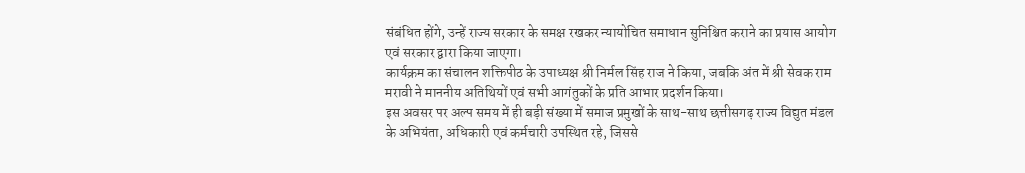संबंधित होंगे, उन्हें राज्य सरकार के समक्ष रखकर न्यायोचित समाधान सुनिश्चित कराने का प्रयास आयोग एवं सरकार द्वारा किया जाएगा।
कार्यक्रम का संचालन शक्तिपीठ के उपाध्यक्ष श्री निर्मल सिंह राज ने किया, जबकि अंत में श्री सेवक राम मरावी ने माननीय अतिथियों एवं सभी आगंतुकों के प्रति आभार प्रदर्शन किया।
इस अवसर पर अल्प समय में ही बड़ी संख्या में समाज प्रमुखों के साथ-साथ छत्तीसगढ़ राज्य विद्युत मंडल के अभियंता, अधिकारी एवं कर्मचारी उपस्थित रहे, जिससे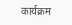कार्यक्रम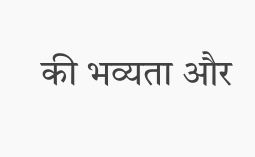की भव्यता और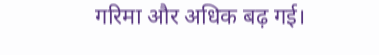गरिमा और अधिक बढ़ गई।